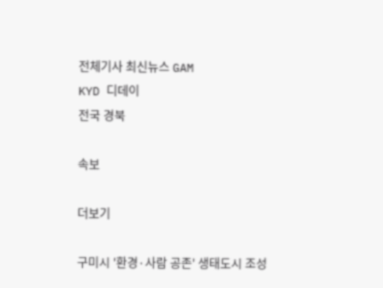전체기사 최신뉴스 GAM
KYD 디데이
전국 경북

속보

더보기

구미시 '환경·사람 공존' 생태도시 조성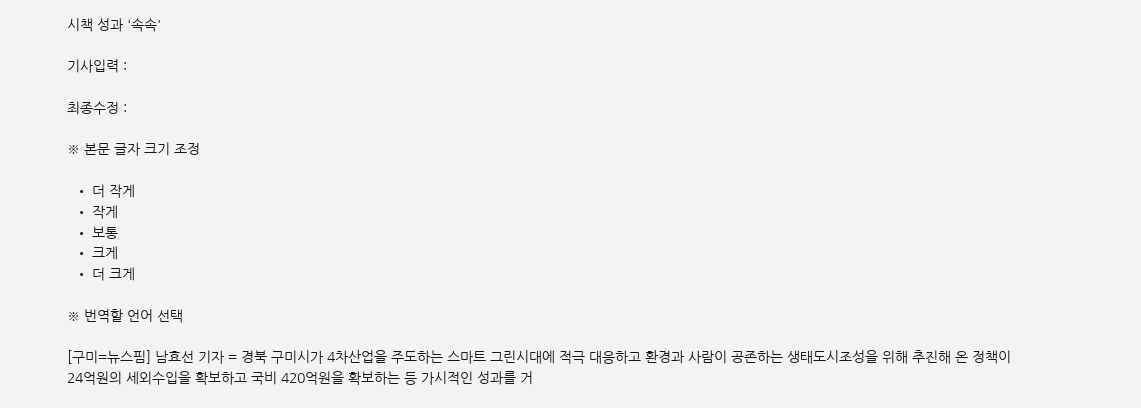시책 성과 '속속'

기사입력 :

최종수정 :

※ 본문 글자 크기 조정

  • 더 작게
  • 작게
  • 보통
  • 크게
  • 더 크게

※ 번역할 언어 선택

[구미=뉴스핌] 남효선 기자 = 경북 구미시가 4차산업을 주도하는 스마트 그린시대에 적극 대응하고 환경과 사람이 공존하는 생태도시조성을 위해 추진해 온 정책이 24억원의 세외수입을 확보하고 국비 420억원을 확보하는 등 가시적인 성과를 거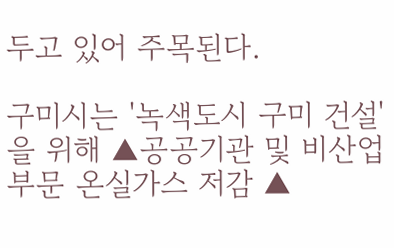두고 있어 주목된다.

구미시는 '녹색도시 구미 건설'을 위해 ▲공공기관 및 비산업부문 온실가스 저감 ▲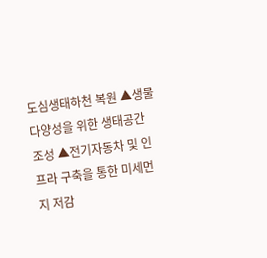도심생태하천 복원 ▲생물 다양성을 위한 생태공간 조성 ▲전기자동차 및 인프라 구축을 통한 미세먼지 저감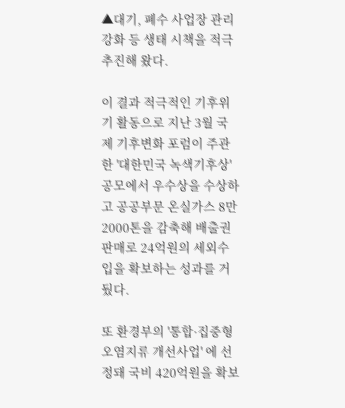▲대기, 폐수 사업장 관리 강화 등 생태 시책을 적극 추진해 왔다.

이 결과 적극적인 기후위기 활동으로 지난 3월 국제 기후변화 포럼이 주관한 '대한민국 녹색기후상' 공모에서 우수상을 수상하고 공공부문 온실가스 8만2000톤을 감축해 배출권 판매로 24억원의 세외수입을 확보하는 성과를 거뒀다.

또 환경부의 '통합·집중형 오염지류 개선사업' 에 선정돼 국비 420억원을 확보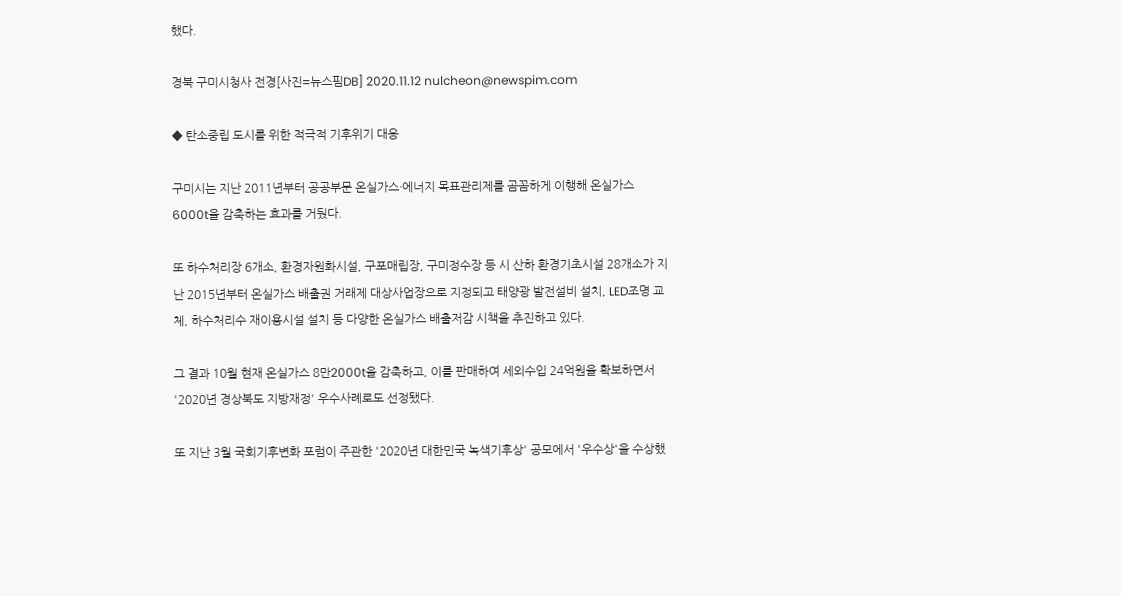했다.

경북 구미시청사 전경[사진=뉴스핌DB] 2020.11.12 nulcheon@newspim.com

◆ 탄소중립 도시를 위한 적극적 기후위기 대응

구미시는 지난 2011년부터 공공부문 온실가스·에너지 목표관리제를 곰꼼하게 이행해 온실가스 6000t을 감축하는 효과를 거뒀다.

또 하수처리장 6개소, 환경자원화시설, 구포매립장, 구미정수장 등 시 산하 환경기초시설 28개소가 지난 2015년부터 온실가스 배출권 거래제 대상사업장으로 지정되고 태양광 발전설비 설치, LED조명 교체, 하수처리수 재이용시설 설치 등 다양한 온실가스 배출저감 시책을 추진하고 있다.

그 결과 10월 현재 온실가스 8만2000t을 감축하고, 이를 판매하여 세외수입 24억원을 확보하면서 '2020년 경상북도 지방재정' 우수사례로도 선정됐다.

또 지난 3월 국회기후변화 포럼이 주관한 '2020년 대한민국 녹색기후상' 공모에서 '우수상'을 수상했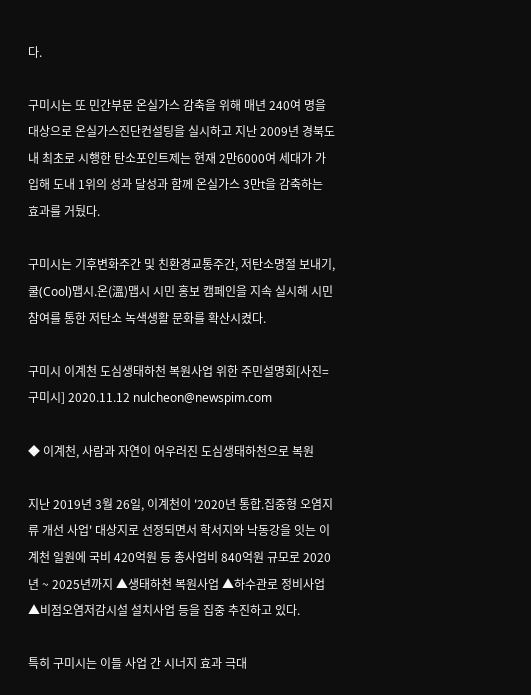다.

구미시는 또 민간부문 온실가스 감축을 위해 매년 240여 명을 대상으로 온실가스진단컨설팅을 실시하고 지난 2009년 경북도 내 최초로 시행한 탄소포인트제는 현재 2만6000여 세대가 가입해 도내 1위의 성과 달성과 함께 온실가스 3만t을 감축하는 효과를 거뒀다.

구미시는 기후변화주간 및 친환경교통주간, 저탄소명절 보내기, 쿨(Cool)맵시.온(溫)맵시 시민 홍보 캠페인을 지속 실시해 시민참여를 통한 저탄소 녹색생활 문화를 확산시켰다.

구미시 이계천 도심생태하천 복원사업 위한 주민설명회[사진=구미시] 2020.11.12 nulcheon@newspim.com

◆ 이계천, 사람과 자연이 어우러진 도심생태하천으로 복원

지난 2019년 3월 26일, 이계천이 '2020년 통합.집중형 오염지류 개선 사업' 대상지로 선정되면서 학서지와 낙동강을 잇는 이계천 일원에 국비 420억원 등 총사업비 840억원 규모로 2020년 ~ 2025년까지 ▲생태하천 복원사업 ▲하수관로 정비사업 ▲비점오염저감시설 설치사업 등을 집중 추진하고 있다.

특히 구미시는 이들 사업 간 시너지 효과 극대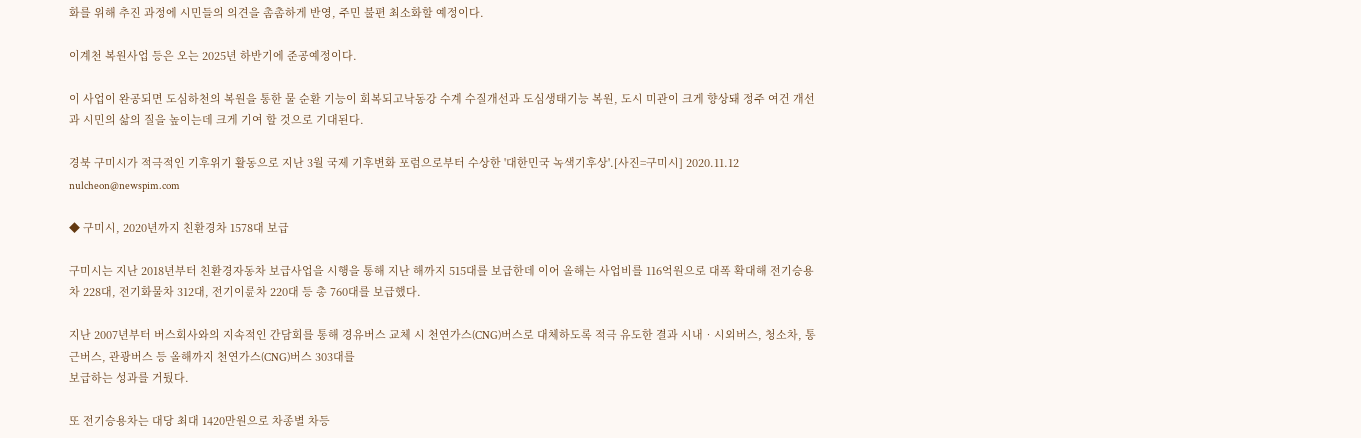화를 위해 추진 과정에 시민들의 의견을 촘촘하게 반영, 주민 불편 최소화할 예정이다.

이계천 복원사업 등은 오는 2025년 하반기에 준공예정이다.

이 사업이 완공되면 도심하천의 복원을 통한 물 순환 기능이 회복되고낙동강 수계 수질개선과 도심생태기능 복원, 도시 미관이 크게 향상돼 정주 여건 개선과 시민의 삶의 질을 높이는데 크게 기여 할 것으로 기대된다.

경북 구미시가 적극적인 기후위기 활동으로 지난 3월 국제 기후변화 포럼으로부터 수상한 '대한민국 녹색기후상'.[사진=구미시] 2020.11.12 nulcheon@newspim.com

◆ 구미시, 2020년까지 친환경차 1578대 보급

구미시는 지난 2018년부터 친환경자동차 보급사업을 시행을 통해 지난 해까지 515대를 보급한데 이어 올해는 사업비를 116억원으로 대폭 확대해 전기승용차 228대, 전기화물차 312대, 전기이륜차 220대 등 총 760대를 보급했다.

지난 2007년부터 버스회사와의 지속적인 간담회를 통해 경유버스 교체 시 천연가스(CNG)버스로 대체하도록 적극 유도한 결과 시내‧시외버스, 청소차, 통근버스, 관광버스 등 올해까지 천연가스(CNG)버스 303대를
보급하는 성과를 거뒀다.

또 전기승용차는 대당 최대 1420만원으로 차종별 차등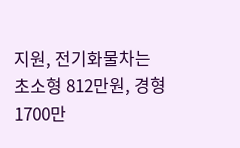지원, 전기화물차는 초소형 812만원, 경형 1700만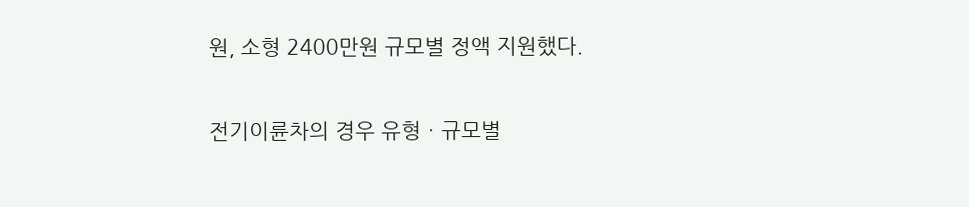원, 소형 2400만원 규모별 정액 지원했다.

전기이륜차의 경우 유형ㆍ규모별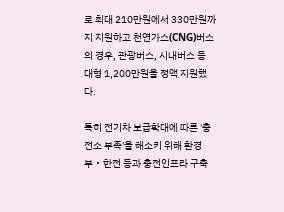로 최대 210만원에서 330만원까지 지원하고 천연가스(CNG)버스의 경우, 관광버스, 시내버스 등 대형 1,200만원을 정액 지원했다.

특히 전기차 보급확대에 따른 '충전소 부족'을 해소키 위해 환경부‧한전 등과 충전인프라 구축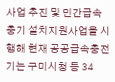사업 추진 및 민간급속충기 설치지원사업을 시행해 현재 공공급속충전기는 구미시청 등 34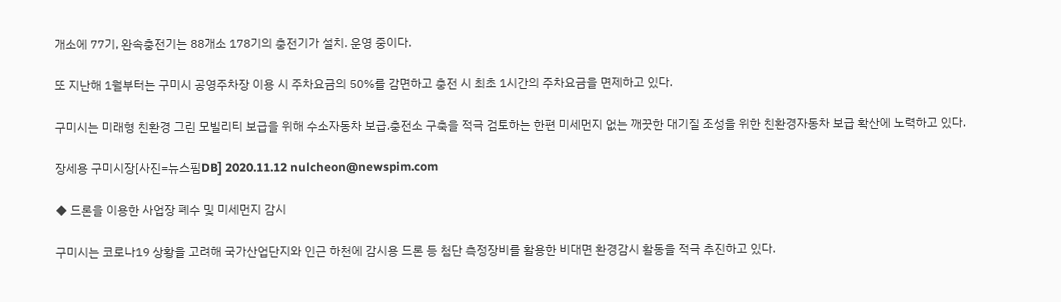개소에 77기, 완속충전기는 88개소 178기의 충전기가 설치. 운영 중이다.

또 지난해 1월부터는 구미시 공영주차장 이용 시 주차요금의 50%를 감면하고 충전 시 최초 1시간의 주차요금을 면제하고 있다.

구미시는 미래형 친환경 그린 모빌리티 보급을 위해 수소자동차 보급.충전소 구축을 적극 검토하는 한편 미세먼지 없는 깨끗한 대기질 조성을 위한 친환경자동차 보급 확산에 노력하고 있다.

장세용 구미시장[사진=뉴스핌DB] 2020.11.12 nulcheon@newspim.com

◆ 드론을 이용한 사업장 폐수 및 미세먼지 감시

구미시는 코로나19 상황을 고려해 국가산업단지와 인근 하천에 감시용 드론 등 첨단 측정장비를 활용한 비대면 환경감시 활동을 적극 추진하고 있다.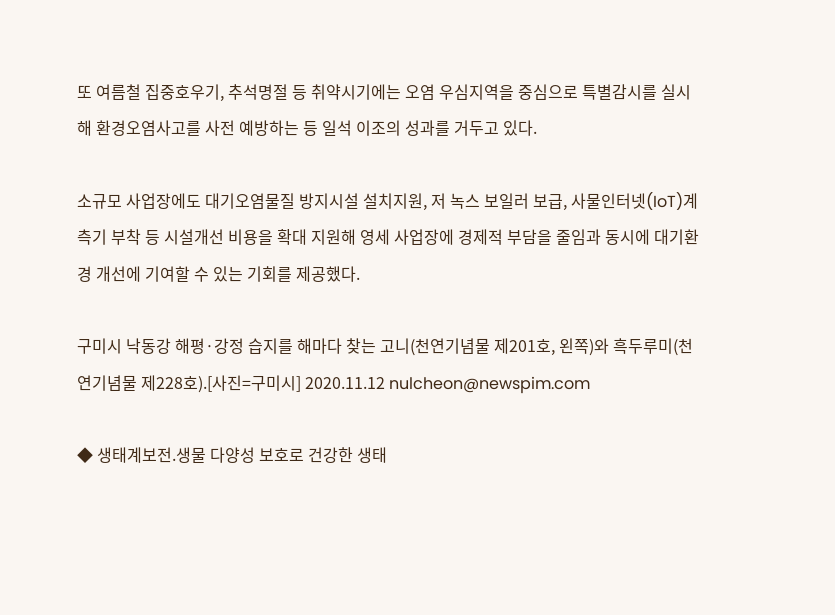또 여름철 집중호우기, 추석명절 등 취약시기에는 오염 우심지역을 중심으로 특별감시를 실시해 환경오염사고를 사전 예방하는 등 일석 이조의 성과를 거두고 있다.

소규모 사업장에도 대기오염물질 방지시설 설치지원, 저 녹스 보일러 보급, 사물인터넷(IoT)계측기 부착 등 시설개선 비용을 확대 지원해 영세 사업장에 경제적 부담을 줄임과 동시에 대기환경 개선에 기여할 수 있는 기회를 제공했다.

구미시 낙동강 해평·강정 습지를 해마다 찾는 고니(천연기념물 제201호, 왼쪽)와 흑두루미(천연기념물 제228호).[사진=구미시] 2020.11.12 nulcheon@newspim.com

◆ 생태계보전.생물 다양성 보호로 건강한 생태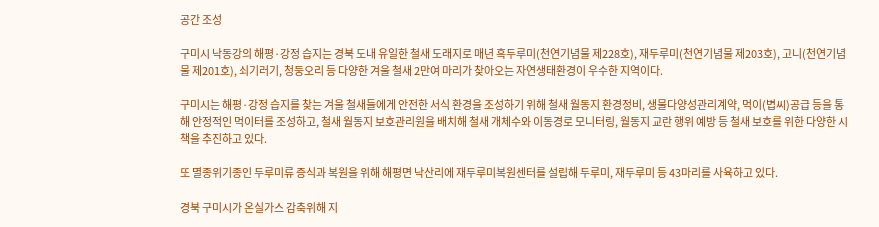공간 조성

구미시 낙동강의 해평·강정 습지는 경북 도내 유일한 철새 도래지로 매년 흑두루미(천연기념물 제228호), 재두루미(천연기념물 제203호), 고니(천연기념물 제201호), 쇠기러기, 청둥오리 등 다양한 겨울 철새 2만여 마리가 찾아오는 자연생태환경이 우수한 지역이다.

구미시는 해평·강정 습지를 찾는 겨울 철새들에게 안전한 서식 환경을 조성하기 위해 철새 월동지 환경정비, 생물다양성관리계약, 먹이(볍씨)공급 등을 통해 안정적인 먹이터를 조성하고, 철새 월동지 보호관리원을 배치해 철새 개체수와 이동경로 모니터링, 월동지 교란 행위 예방 등 철새 보호를 위한 다양한 시책을 추진하고 있다.

또 멸종위기종인 두루미류 증식과 복원을 위해 해평면 낙산리에 재두루미복원센터를 설립해 두루미, 재두루미 등 43마리를 사육하고 있다.

경북 구미시가 온실가스 감축위해 지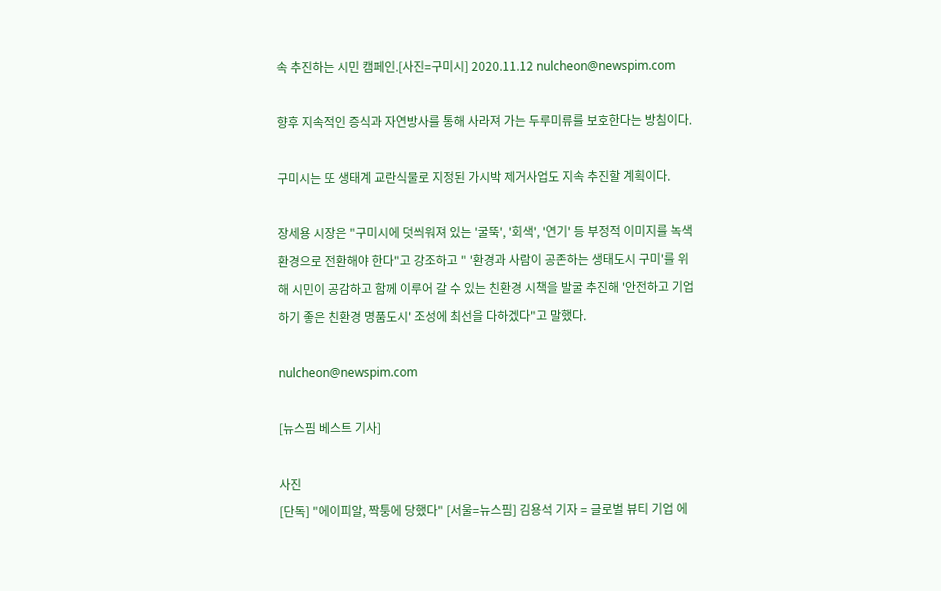속 추진하는 시민 캠페인.[사진=구미시] 2020.11.12 nulcheon@newspim.com

향후 지속적인 증식과 자연방사를 통해 사라져 가는 두루미류를 보호한다는 방침이다.

구미시는 또 생태계 교란식물로 지정된 가시박 제거사업도 지속 추진할 계획이다.

장세용 시장은 "구미시에 덧씌워져 있는 '굴뚝', '회색', '연기' 등 부정적 이미지를 녹색환경으로 전환해야 한다"고 강조하고 " '환경과 사람이 공존하는 생태도시 구미'를 위해 시민이 공감하고 함께 이루어 갈 수 있는 친환경 시책을 발굴 추진해 '안전하고 기업하기 좋은 친환경 명품도시' 조성에 최선을 다하겠다"고 말했다.

nulcheon@newspim.com

[뉴스핌 베스트 기사]

사진
[단독] "에이피알, 짝퉁에 당했다" [서울=뉴스핌] 김용석 기자 = 글로벌 뷰티 기업 에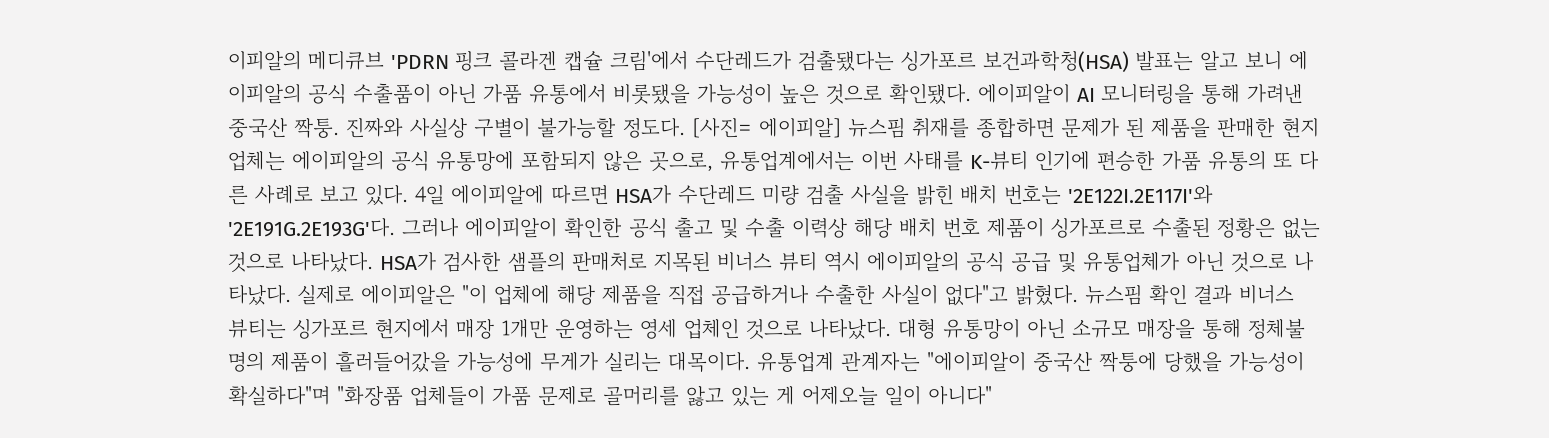이피알의 메디큐브 'PDRN 핑크 콜라겐 캡슐 크림'에서 수단레드가 검출됐다는 싱가포르 보건과학청(HSA) 발표는 알고 보니 에이피알의 공식 수출품이 아닌 가품 유통에서 비롯됐을 가능성이 높은 것으로 확인됐다. 에이피알이 AI 모니터링을 통해 가려낸 중국산 짝퉁. 진짜와 사실상 구별이 불가능할 정도다. [사진= 에이피알] 뉴스핌 취재를 종합하면 문제가 된 제품을 판매한 현지 업체는 에이피알의 공식 유통망에 포함되지 않은 곳으로, 유통업계에서는 이번 사태를 K-뷰티 인기에 편승한 가품 유통의 또 다른 사례로 보고 있다. 4일 에이피알에 따르면 HSA가 수단레드 미량 검출 사실을 밝힌 배치 번호는 '2E122I.2E117I'와 '2E191G.2E193G'다. 그러나 에이피알이 확인한 공식 출고 및 수출 이력상 해당 배치 번호 제품이 싱가포르로 수출된 정황은 없는 것으로 나타났다. HSA가 검사한 샘플의 판매처로 지목된 비너스 뷰티 역시 에이피알의 공식 공급 및 유통업체가 아닌 것으로 나타났다. 실제로 에이피알은 "이 업체에 해당 제품을 직접 공급하거나 수출한 사실이 없다"고 밝혔다. 뉴스핌 확인 결과 비너스 뷰티는 싱가포르 현지에서 매장 1개만 운영하는 영세 업체인 것으로 나타났다. 대형 유통망이 아닌 소규모 매장을 통해 정체불명의 제품이 흘러들어갔을 가능성에 무게가 실리는 대목이다. 유통업계 관계자는 "에이피알이 중국산 짝퉁에 당했을 가능성이 확실하다"며 "화장품 업체들이 가품 문제로 골머리를 앓고 있는 게 어제오늘 일이 아니다"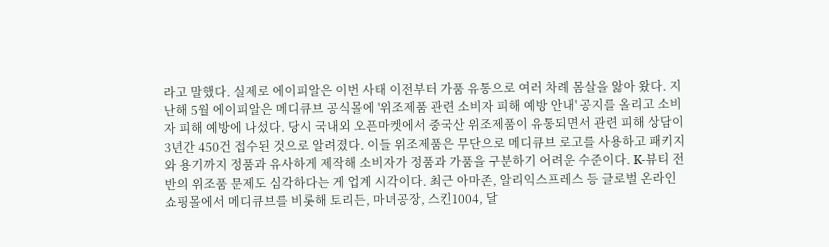라고 말했다. 실제로 에이피알은 이번 사태 이전부터 가품 유통으로 여러 차례 몸살을 앓아 왔다. 지난해 5월 에이피알은 메디큐브 공식몰에 '위조제품 관련 소비자 피해 예방 안내' 공지를 올리고 소비자 피해 예방에 나섰다. 당시 국내외 오픈마켓에서 중국산 위조제품이 유통되면서 관련 피해 상담이 3년간 450건 접수된 것으로 알려졌다. 이들 위조제품은 무단으로 메디큐브 로고를 사용하고 패키지와 용기까지 정품과 유사하게 제작해 소비자가 정품과 가품을 구분하기 어려운 수준이다. K-뷰티 전반의 위조품 문제도 심각하다는 게 업계 시각이다. 최근 아마존, 알리익스프레스 등 글로벌 온라인 쇼핑몰에서 메디큐브를 비롯해 토리든, 마녀공장, 스킨1004, 달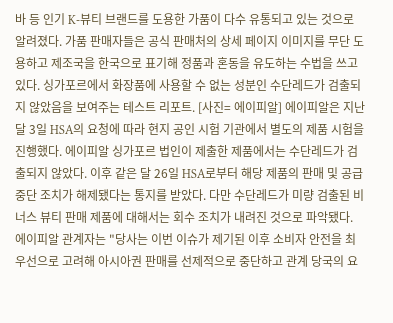바 등 인기 K-뷰티 브랜드를 도용한 가품이 다수 유통되고 있는 것으로 알려졌다. 가품 판매자들은 공식 판매처의 상세 페이지 이미지를 무단 도용하고 제조국을 한국으로 표기해 정품과 혼동을 유도하는 수법을 쓰고 있다. 싱가포르에서 화장품에 사용할 수 없는 성분인 수단레드가 검출되지 않았음을 보여주는 테스트 리포트. [사진= 에이피알] 에이피알은 지난달 3일 HSA의 요청에 따라 현지 공인 시험 기관에서 별도의 제품 시험을 진행했다. 에이피알 싱가포르 법인이 제출한 제품에서는 수단레드가 검출되지 않았다. 이후 같은 달 26일 HSA로부터 해당 제품의 판매 및 공급 중단 조치가 해제됐다는 통지를 받았다. 다만 수단레드가 미량 검출된 비너스 뷰티 판매 제품에 대해서는 회수 조치가 내려진 것으로 파악됐다. 에이피알 관계자는 "당사는 이번 이슈가 제기된 이후 소비자 안전을 최우선으로 고려해 아시아권 판매를 선제적으로 중단하고 관계 당국의 요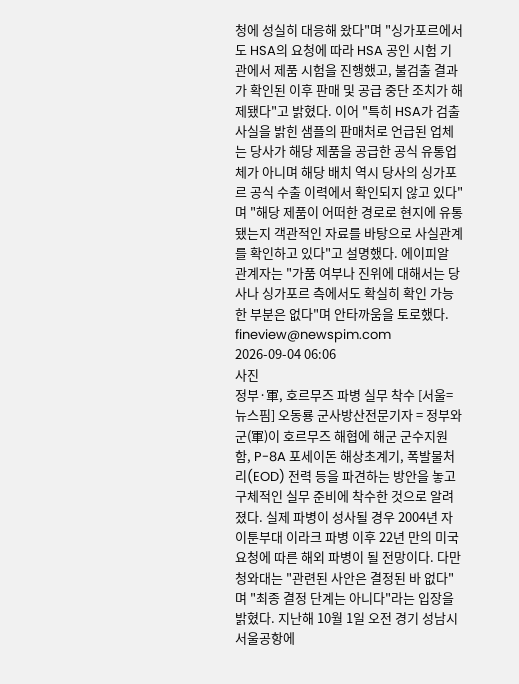청에 성실히 대응해 왔다"며 "싱가포르에서도 HSA의 요청에 따라 HSA 공인 시험 기관에서 제품 시험을 진행했고, 불검출 결과가 확인된 이후 판매 및 공급 중단 조치가 해제됐다"고 밝혔다. 이어 "특히 HSA가 검출 사실을 밝힌 샘플의 판매처로 언급된 업체는 당사가 해당 제품을 공급한 공식 유통업체가 아니며 해당 배치 역시 당사의 싱가포르 공식 수출 이력에서 확인되지 않고 있다"며 "해당 제품이 어떠한 경로로 현지에 유통됐는지 객관적인 자료를 바탕으로 사실관계를 확인하고 있다"고 설명했다. 에이피알 관계자는 "가품 여부나 진위에 대해서는 당사나 싱가포르 측에서도 확실히 확인 가능한 부분은 없다"며 안타까움을 토로했다. fineview@newspim.com 2026-09-04 06:06
사진
정부·軍, 호르무즈 파병 실무 착수 [서울=뉴스핌] 오동룡 군사방산전문기자 = 정부와 군(軍)이 호르무즈 해협에 해군 군수지원함, P-8A 포세이돈 해상초계기, 폭발물처리(EOD) 전력 등을 파견하는 방안을 놓고 구체적인 실무 준비에 착수한 것으로 알려졌다. 실제 파병이 성사될 경우 2004년 자이툰부대 이라크 파병 이후 22년 만의 미국 요청에 따른 해외 파병이 될 전망이다. 다만 청와대는 "관련된 사안은 결정된 바 없다"며 "최종 결정 단계는 아니다"라는 입장을 밝혔다. 지난해 10월 1일 오전 경기 성남시 서울공항에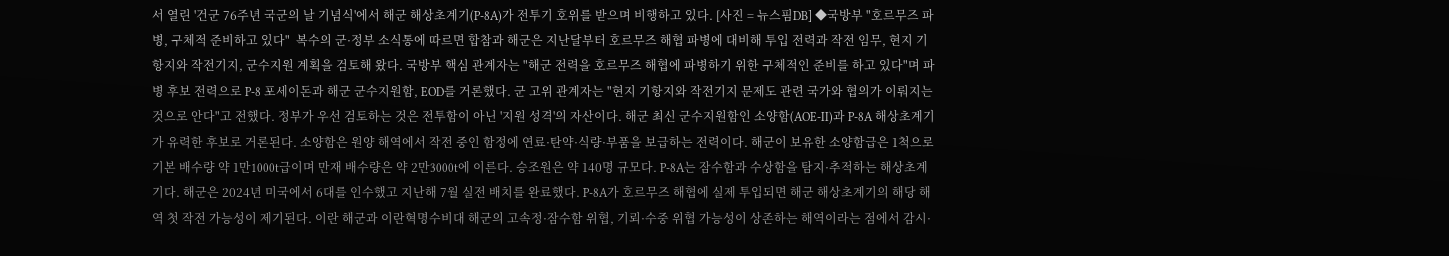서 열린 '건군 76주년 국군의 날 기념식'에서 해군 해상초계기(P-8A)가 전투기 호위를 받으며 비행하고 있다. [사진 = 뉴스핌DB] ◆국방부 "호르무즈 파병, 구체적 준비하고 있다"  복수의 군·정부 소식통에 따르면 합참과 해군은 지난달부터 호르무즈 해협 파병에 대비해 투입 전력과 작전 임무, 현지 기항지와 작전기지, 군수지원 계획을 검토해 왔다. 국방부 핵심 관계자는 "해군 전력을 호르무즈 해협에 파병하기 위한 구체적인 준비를 하고 있다"며 파병 후보 전력으로 P-8 포세이돈과 해군 군수지원함, EOD를 거론했다. 군 고위 관계자는 "현지 기항지와 작전기지 문제도 관련 국가와 협의가 이뤄지는 것으로 안다"고 전했다. 정부가 우선 검토하는 것은 전투함이 아닌 '지원 성격'의 자산이다. 해군 최신 군수지원함인 소양함(AOE-II)과 P-8A 해상초계기가 유력한 후보로 거론된다. 소양함은 원양 해역에서 작전 중인 함정에 연료·탄약·식량·부품을 보급하는 전력이다. 해군이 보유한 소양함급은 1척으로 기본 배수량 약 1만1000t급이며 만재 배수량은 약 2만3000t에 이른다. 승조원은 약 140명 규모다. P-8A는 잠수함과 수상함을 탐지·추적하는 해상초계기다. 해군은 2024년 미국에서 6대를 인수했고 지난해 7월 실전 배치를 완료했다. P-8A가 호르무즈 해협에 실제 투입되면 해군 해상초계기의 해당 해역 첫 작전 가능성이 제기된다. 이란 해군과 이란혁명수비대 해군의 고속정·잠수함 위협, 기뢰·수중 위협 가능성이 상존하는 해역이라는 점에서 감시·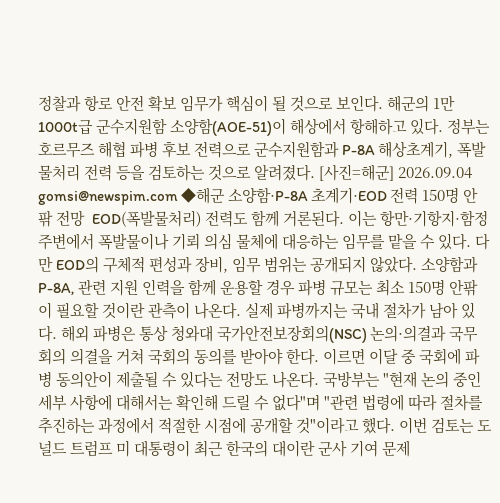정찰과 항로 안전 확보 임무가 핵심이 될 것으로 보인다. 해군의 1만1000t급 군수지원함 소양함(AOE-51)이 해상에서 항해하고 있다. 정부는 호르무즈 해협 파병 후보 전력으로 군수지원함과 P-8A 해상초계기, 폭발물처리 전력 등을 검토하는 것으로 알려졌다. [사진=해군] 2026.09.04 gomsi@newspim.com ◆해군 소양함·P-8A 초계기·EOD 전력 150명 안팎 전망  EOD(폭발물처리) 전력도 함께 거론된다. 이는 항만·기항지·함정 주변에서 폭발물이나 기뢰 의심 물체에 대응하는 임무를 맡을 수 있다. 다만 EOD의 구체적 편성과 장비, 임무 범위는 공개되지 않았다. 소양함과 P-8A, 관련 지원 인력을 함께 운용할 경우 파병 규모는 최소 150명 안팎이 필요할 것이란 관측이 나온다. 실제 파병까지는 국내 절차가 남아 있다. 해외 파병은 통상 청와대 국가안전보장회의(NSC) 논의·의결과 국무회의 의결을 거쳐 국회의 동의를 받아야 한다. 이르면 이달 중 국회에 파병 동의안이 제출될 수 있다는 전망도 나온다. 국방부는 "현재 논의 중인 세부 사항에 대해서는 확인해 드릴 수 없다"며 "관련 법령에 따라 절차를 추진하는 과정에서 적절한 시점에 공개할 것"이라고 했다. 이번 검토는 도널드 트럼프 미 대통령이 최근 한국의 대이란 군사 기여 문제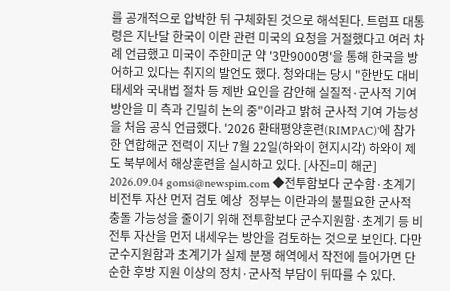를 공개적으로 압박한 뒤 구체화된 것으로 해석된다. 트럼프 대통령은 지난달 한국이 이란 관련 미국의 요청을 거절했다고 여러 차례 언급했고 미국이 주한미군 약 '3만9000명'을 통해 한국을 방어하고 있다는 취지의 발언도 했다. 청와대는 당시 "한반도 대비 태세와 국내법 절차 등 제반 요인을 감안해 실질적·군사적 기여 방안을 미 측과 긴밀히 논의 중"이라고 밝혀 군사적 기여 가능성을 처음 공식 언급했다. '2026 환태평양훈련(RIMPAC)'에 참가한 연합해군 전력이 지난 7월 22일(하와이 현지시각) 하와이 제도 북부에서 해상훈련을 실시하고 있다. [사진=미 해군] 2026.09.04 gomsi@newspim.com ◆전투함보다 군수함·초계기 비전투 자산 먼저 검토 예상  정부는 이란과의 불필요한 군사적 충돌 가능성을 줄이기 위해 전투함보다 군수지원함·초계기 등 비전투 자산을 먼저 내세우는 방안을 검토하는 것으로 보인다. 다만 군수지원함과 초계기가 실제 분쟁 해역에서 작전에 들어가면 단순한 후방 지원 이상의 정치·군사적 부담이 뒤따를 수 있다.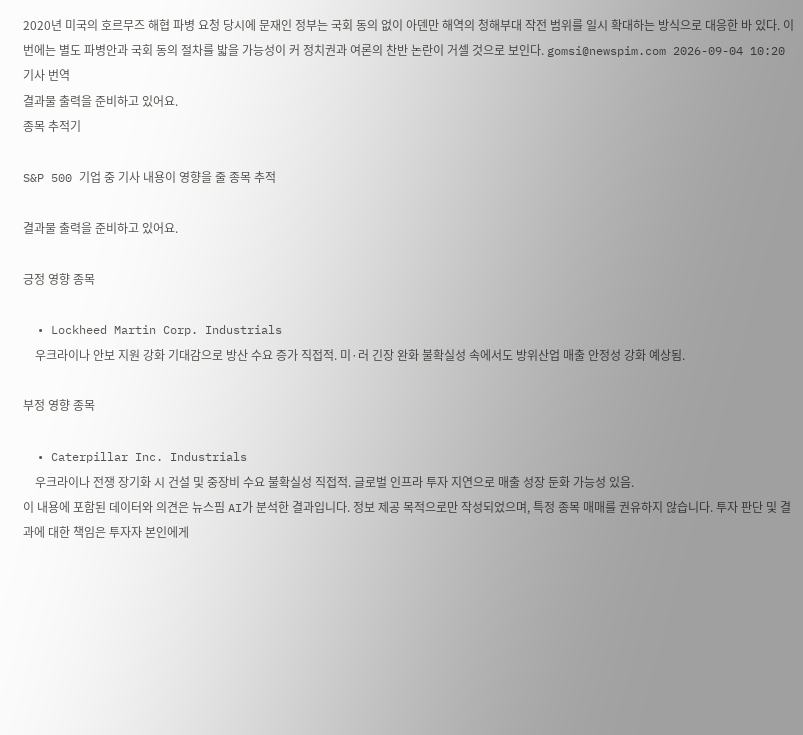2020년 미국의 호르무즈 해협 파병 요청 당시에 문재인 정부는 국회 동의 없이 아덴만 해역의 청해부대 작전 범위를 일시 확대하는 방식으로 대응한 바 있다. 이번에는 별도 파병안과 국회 동의 절차를 밟을 가능성이 커 정치권과 여론의 찬반 논란이 거셀 것으로 보인다. gomsi@newspim.com 2026-09-04 10:20
기사 번역
결과물 출력을 준비하고 있어요.
종목 추적기

S&P 500 기업 중 기사 내용이 영향을 줄 종목 추적

결과물 출력을 준비하고 있어요.

긍정 영향 종목

  • Lockheed Martin Corp. Industrials
    우크라이나 안보 지원 강화 기대감으로 방산 수요 증가 직접적. 미·러 긴장 완화 불확실성 속에서도 방위산업 매출 안정성 강화 예상됨.

부정 영향 종목

  • Caterpillar Inc. Industrials
    우크라이나 전쟁 장기화 시 건설 및 중장비 수요 불확실성 직접적. 글로벌 인프라 투자 지연으로 매출 성장 둔화 가능성 있음.
이 내용에 포함된 데이터와 의견은 뉴스핌 AI가 분석한 결과입니다. 정보 제공 목적으로만 작성되었으며, 특정 종목 매매를 권유하지 않습니다. 투자 판단 및 결과에 대한 책임은 투자자 본인에게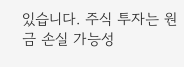있습니다. 주식 투자는 원금 손실 가능성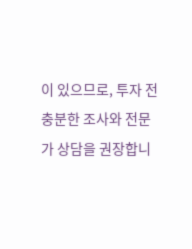이 있으므로, 투자 전 충분한 조사와 전문가 상담을 권장합니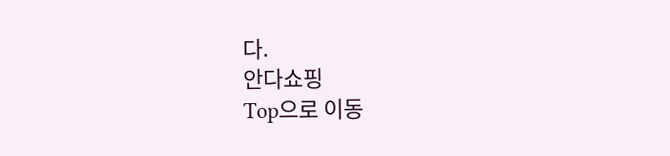다.
안다쇼핑
Top으로 이동